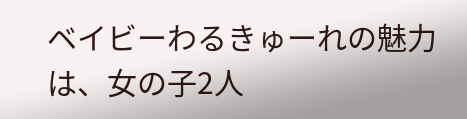ベイビーわるきゅーれの魅力は、女の子2人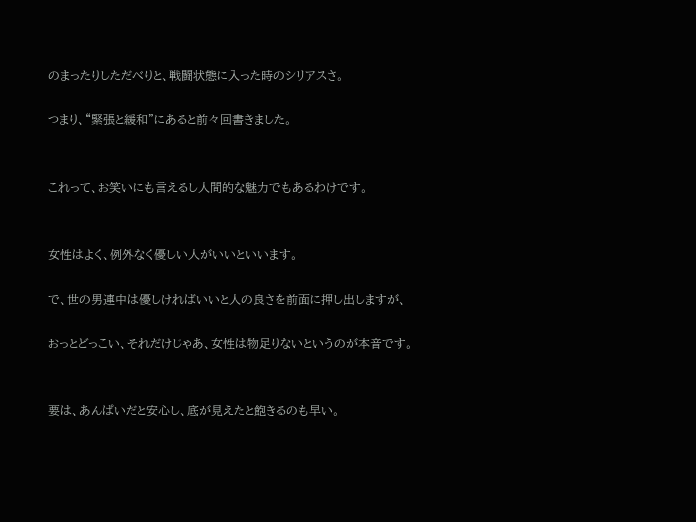のまったりしただべりと、戦闘状態に入った時のシリアスさ。

つまり、“緊張と緩和”にあると前々回書きました。


これって、お笑いにも言えるし人間的な魅力でもあるわけです。


女性はよく、例外なく優しい人がいいといいます。

で、世の男連中は優しければいいと人の良さを前面に押し出しますが、

おっとどっこい、それだけじゃあ、女性は物足りないというのが本音です。


要は、あんぱいだと安心し、底が見えたと飽きるのも早い。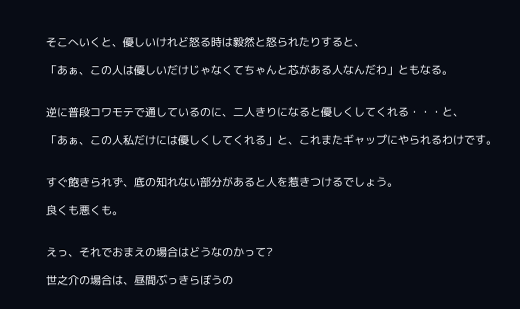そこへいくと、優しいけれど怒る時は毅然と怒られたりすると、

「あぁ、この人は優しいだけじゃなくてちゃんと芯がある人なんだわ」ともなる。


逆に普段コワモテで通しているのに、二人きりになると優しくしてくれる・・・と、

「あぁ、この人私だけには優しくしてくれる」と、これまたギャップにやられるわけです。


すぐ飽きられず、底の知れない部分があると人を惹きつけるでしょう。

良くも悪くも。


えっ、それでおまえの場合はどうなのかって?

世之介の場合は、昼間ぶっきらぼうの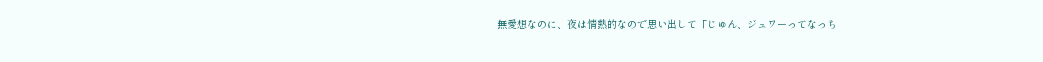無愛想なのに、夜は情熱的なので思い出して「じゅん、ジュワーってなっち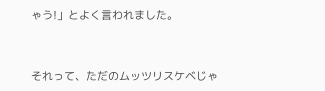ゃう!」とよく言われました。


それって、ただのムッツリスケベじゃ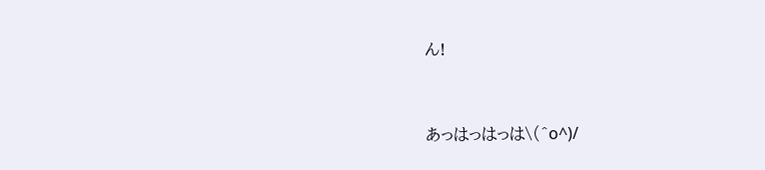ん!


あっはっはっは\(^o^)/